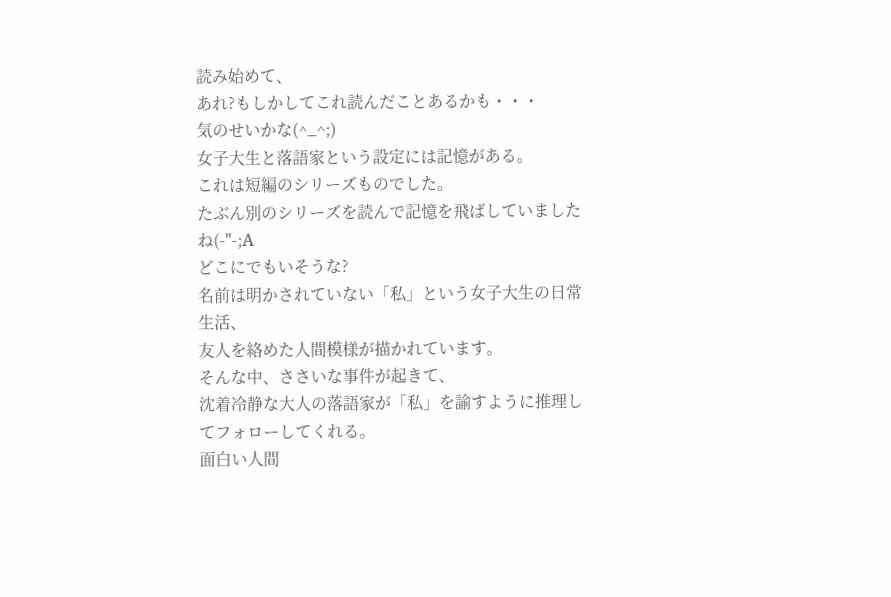読み始めて、
あれ?もしかしてこれ読んだことあるかも・・・
気のせいかな(^_^;)
女子大生と落語家という設定には記憶がある。
これは短編のシリーズものでした。
たぶん別のシリーズを読んで記憶を飛ばしていましたね(-"-;A
どこにでもいそうな?
名前は明かされていない「私」という女子大生の日常生活、
友人を絡めた人間模様が描かれています。
そんな中、ささいな事件が起きて、
沈着冷静な大人の落語家が「私」を諭すように推理してフォローしてくれる。
面白い人間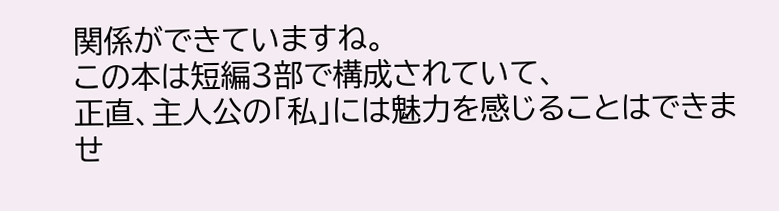関係ができていますね。
この本は短編3部で構成されていて、
正直、主人公の「私」には魅力を感じることはできませ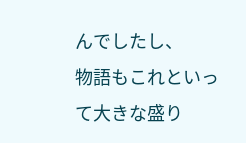んでしたし、
物語もこれといって大きな盛り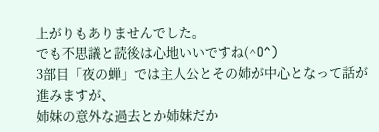上がりもありませんでした。
でも不思議と読後は心地いいですね(^O^)
3部目「夜の蝉」では主人公とその姉が中心となって話が進みますが、
姉妹の意外な過去とか姉妹だか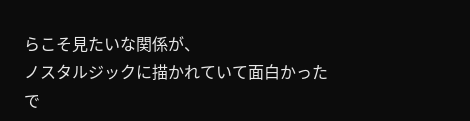らこそ見たいな関係が、
ノスタルジックに描かれていて面白かったで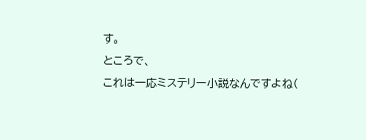す。
ところで、
これは一応ミステリー小説なんですよね(